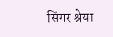सिंगर श्रेया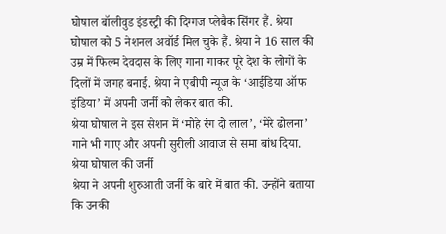घोषाल बॉलीवुड इंडस्ट्री की दिग्गज प्लेबैक सिंगर हैं. श्रेया घोषाल को 5 नेशनल अवॉर्ड मिल चुके हैं. श्रेया ने 16 साल की उम्र में फिल्म देवदास के लिए गाना गाकर पूरे देश के लोगों के दिलों में जगह बनाई. श्रेया ने एबीपी न्यूज के ‘आईडिया ऑफ इंडिया’ में अपनी जर्नी को लेकर बात की.
श्रेया घोषाल ने इस सेशन में ‘मोहे रंग दो लाल’, ‘मेरे ढोलना’ गाने भी गाए और अपनी सुरीली आवाज से समा बांध दिया.
श्रेया घोषाल की जर्नी
श्रेया ने अपनी शुरुआती जर्नी के बारे में बात की. उन्होंने बताया कि उनकी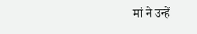मां ने उन्हें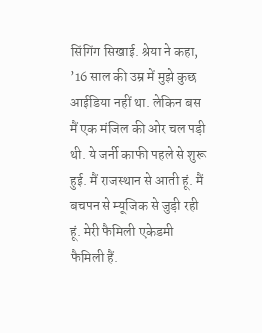सिंगिंग सिखाई. श्रेया ने कहा, ’16 साल की उम्र में मुझे कुछ आईडिया नहीं था. लेकिन बस मैं एक मंजिल की ओर चल पड़ी थी. ये जर्नी काफी पहले से शुरू हुई. मैं राजस्थान से आती हूं. मैं बचपन से म्यूजिक से जुड़ी रही हूं. मेरी फैमिली एकेडमी फैमिली हैं.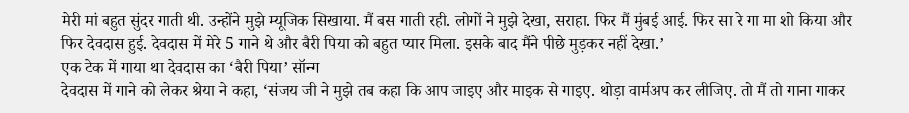मेरी मां बहुत सुंदर गाती थी. उन्होंने मुझे म्यूजिक सिखाया. मैं बस गाती रही. लोगों ने मुझे देखा, सराहा. फिर मैं मुंबई आई. फिर सा रे गा मा शो किया और फिर देवदास हुई. देवदास में मेरे 5 गाने थे और बैरी पिया को बहुत प्यार मिला. इसके बाद मैंने पीछे मुड़कर नहीं देखा.’
एक टेक में गाया था देवदास का ‘बैरी पिया’ सॉन्ग
देवदास में गाने को लेकर श्रेया ने कहा, ‘संजय जी ने मुझे तब कहा कि आप जाइए और माइक से गाइए. थोड़ा वार्मअप कर लीजिए. तो मैं तो गाना गाकर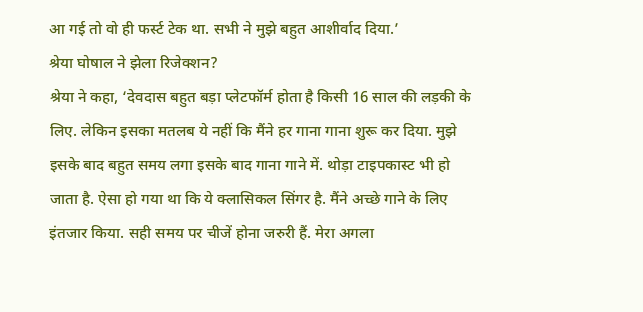आ गई तो वो ही फर्स्ट टेक था. सभी ने मुझे बहुत आशीर्वाद दिया.’
श्रेया घोषाल ने झेला रिजेक्शन?
श्रेया ने कहा, ‘देवदास बहुत बड़ा प्लेटफॉर्म होता है किसी 16 साल की लड़की के लिए. लेकिन इसका मतलब ये नहीं कि मैंने हर गाना गाना शुरू कर दिया. मुझे इसके बाद बहुत समय लगा इसके बाद गाना गाने में. थोड़ा टाइपकास्ट भी हो जाता है. ऐसा हो गया था कि ये क्लासिकल सिंगर है. मैंने अच्छे गाने के लिए इंतजार किया. सही समय पर चीजें होना जरुरी हैं. मेरा अगला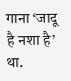गाना ‘जादू है नशा है’ था.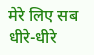मेरे लिए सब धीरे-धीरे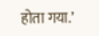होता गया.’